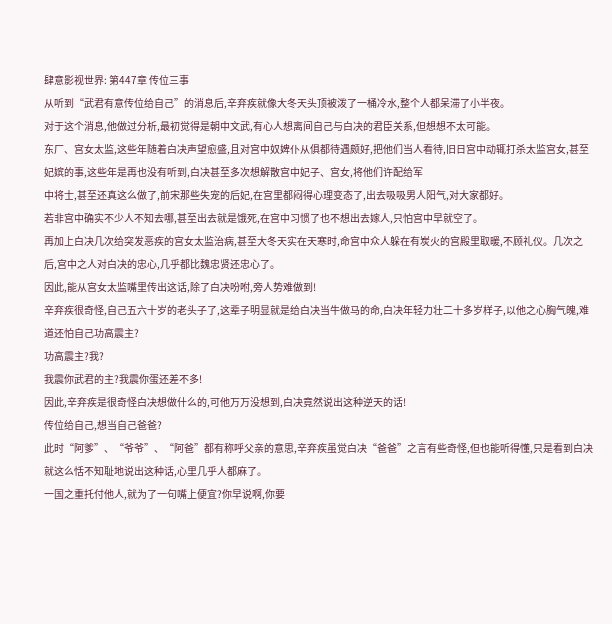肆意影视世界: 第447章 传位三事
从听到“武君有意传位给自己”的消息后,辛弃疾就像大冬天头顶被泼了一桶冷水,整个人都呆滞了小半夜。
对于这个消息,他做过分析,最初觉得是朝中文武,有心人想离间自己与白决的君臣关系,但想想不太可能。
东厂、宫女太监,这些年随着白决声望愈盛,且对宫中奴婢仆从俱都待遇颇好,把他们当人看待,旧日宫中动辄打杀太监宫女,甚至妃嫔的事,这些年是再也没有听到,白决甚至多次想解散宫中妃子、宫女,将他们许配给军
中将士,甚至还真这么做了,前宋那些失宠的后妃,在宫里都闷得心理变态了,出去吸吸男人阳气,对大家都好。
若非宫中确实不少人不知去哪,甚至出去就是饿死,在宫中习惯了也不想出去嫁人,只怕宫中早就空了。
再加上白决几次给突发恶疾的宫女太监治病,甚至大冬天实在天寒时,命宫中众人躲在有炭火的宫殿里取暖,不顾礼仪。几次之后,宫中之人对白决的忠心,几乎都比魏忠贤还忠心了。
因此,能从宫女太监嘴里传出这话,除了白决吩咐,旁人势难做到!
辛弃疾很奇怪,自己五六十岁的老头子了,这辈子明显就是给白决当牛做马的命,白决年轻力壮二十多岁样子,以他之心胸气魄,难道还怕自己功高震主?
功高震主?我?
我震你武君的主?我震你蛋还差不多!
因此,辛弃疾是很奇怪白决想做什么的,可他万万没想到,白决竟然说出这种逆天的话!
传位给自己,想当自己爸爸?
此时“阿爹”、“爷爷”、“阿爸”都有称呼父亲的意思,辛弃疾虽觉白决“爸爸”之言有些奇怪,但也能听得懂,只是看到白决就这么恬不知耻地说出这种话,心里几乎人都麻了。
一国之重托付他人,就为了一句嘴上便宜?你早说啊,你要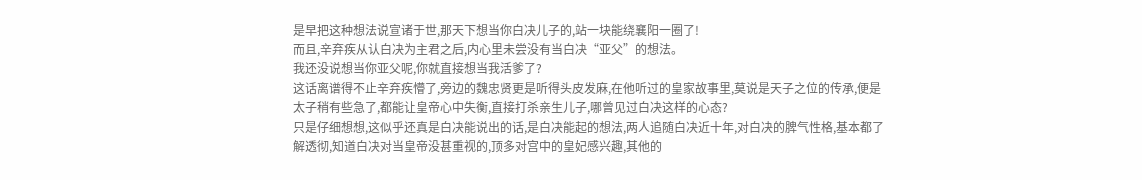是早把这种想法说宣诸于世,那天下想当你白决儿子的,站一块能绕襄阳一圈了!
而且,辛弃疾从认白决为主君之后,内心里未尝没有当白决“亚父”的想法。
我还没说想当你亚父呢,你就直接想当我活爹了?
这话离谱得不止辛弃疾懵了,旁边的魏忠贤更是听得头皮发麻,在他听过的皇家故事里,莫说是天子之位的传承,便是太子稍有些急了,都能让皇帝心中失衡,直接打杀亲生儿子,哪曾见过白决这样的心态?
只是仔细想想,这似乎还真是白决能说出的话,是白决能起的想法,两人追随白决近十年,对白决的脾气性格,基本都了解透彻,知道白决对当皇帝没甚重视的,顶多对宫中的皇妃感兴趣,其他的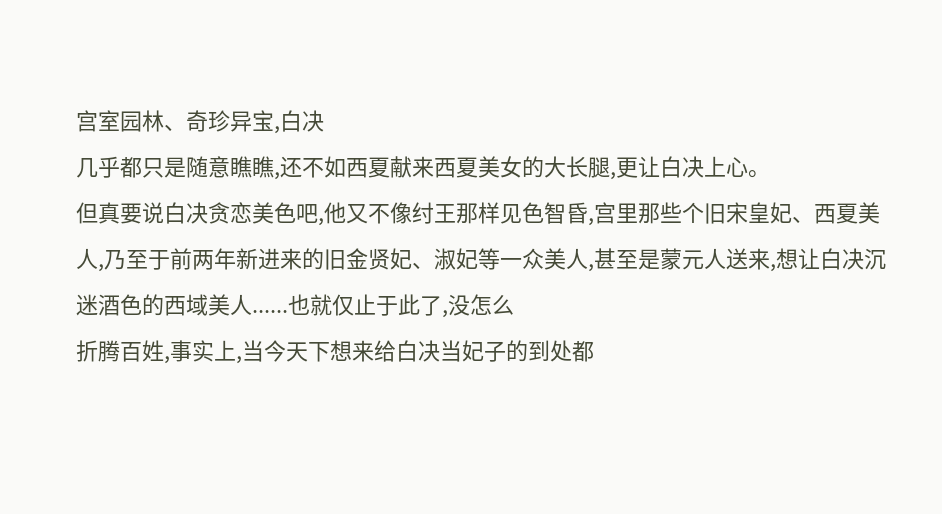宫室园林、奇珍异宝,白决
几乎都只是随意瞧瞧,还不如西夏献来西夏美女的大长腿,更让白决上心。
但真要说白决贪恋美色吧,他又不像纣王那样见色智昏,宫里那些个旧宋皇妃、西夏美人,乃至于前两年新进来的旧金贤妃、淑妃等一众美人,甚至是蒙元人送来,想让白决沉迷酒色的西域美人......也就仅止于此了,没怎么
折腾百姓,事实上,当今天下想来给白决当妃子的到处都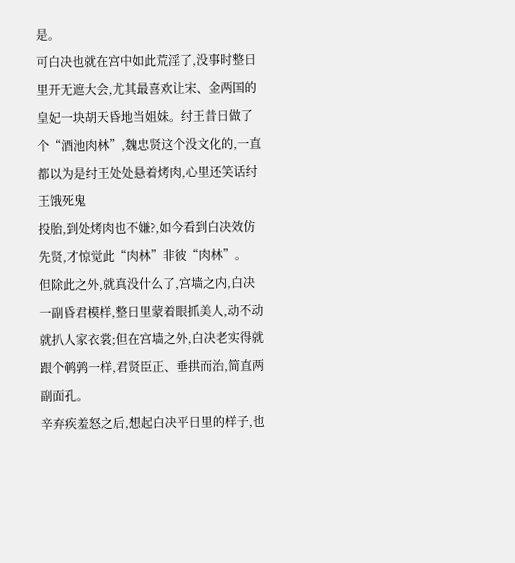是。
可白决也就在宫中如此荒淫了,没事时整日里开无遮大会,尤其最喜欢让宋、金两国的皇妃一块胡天昏地当姐妹。纣王昔日做了个“酒池肉林”,魏忠贤这个没文化的,一直都以为是纣王处处悬着烤肉,心里还笑话纣王饿死鬼
投胎,到处烤肉也不嫌?,如今看到白决效仿先贤,才惊觉此“肉林”非彼“肉林”。
但除此之外,就真没什么了,宫墙之内,白决一副昏君模样,整日里蒙着眼抓美人,动不动就扒人家衣裳;但在宫墙之外,白决老实得就跟个鹌鹑一样,君贤臣正、垂拱而治,简直两副面孔。
辛弃疾羞怒之后,想起白决平日里的样子,也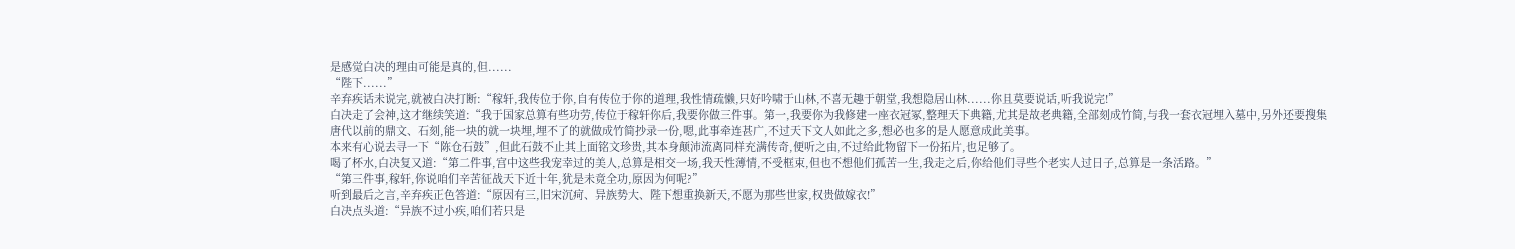是感觉白决的理由可能是真的,但......
“陛下......”
辛弃疾话未说完,就被白决打断:“稼轩,我传位于你,自有传位于你的道理,我性情疏懒,只好吟啸于山林,不喜无趣于朝堂,我想隐居山林......你且莫要说话,听我说完!”
白决走了会神,这才继续笑道:“我于国家总算有些功劳,传位于稼轩你后,我要你做三件事。第一,我要你为我修建一座衣冠冢,整理天下典籍,尤其是故老典籍,全部刻成竹简,与我一套衣冠埋入墓中,另外还要搜集
唐代以前的鼎文、石刻,能一块的就一块埋,埋不了的就做成竹简抄录一份,嗯,此事牵连甚广,不过天下文人如此之多,想必也多的是人愿意成此美事。
本来有心说去寻一下“陈仓石鼓”,但此石鼓不止其上面铭文珍贵,其本身颠沛流离同样充满传奇,便听之由,不过给此物留下一份拓片,也足够了。
喝了杯水,白决复又道:“第二件事,宫中这些我宠幸过的美人,总算是相交一场,我天性薄情,不受框束,但也不想他们孤苦一生,我走之后,你给他们寻些个老实人过日子,总算是一条活路。”
“第三件事,稼轩,你说咱们辛苦征战天下近十年,犹是未竟全功,原因为何呢?”
听到最后之言,辛弃疾正色答道:“原因有三,旧宋沉疴、异族势大、陛下想重换新天,不愿为那些世家,权贵做嫁衣!”
白决点头道:“异族不过小疾,咱们若只是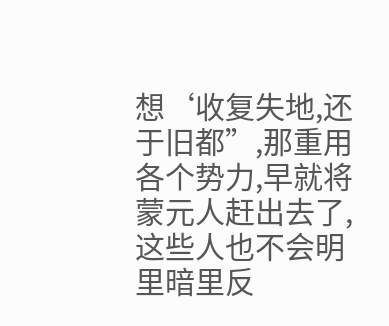想‘收复失地,还于旧都”,那重用各个势力,早就将蒙元人赶出去了,这些人也不会明里暗里反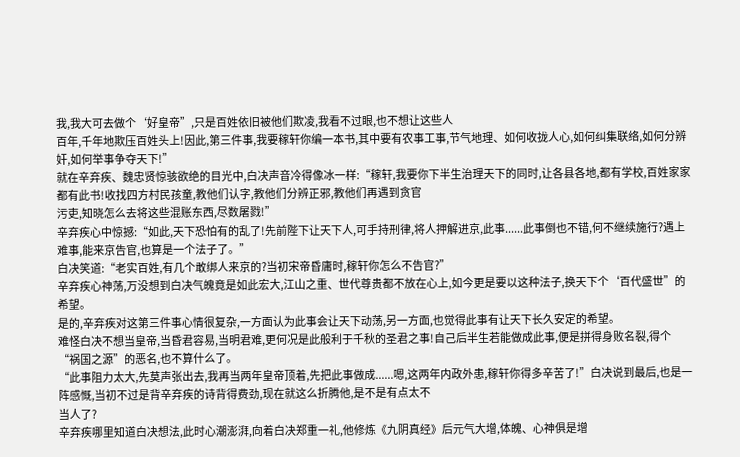我,我大可去做个‘好皇帝”,只是百姓依旧被他们欺凌,我看不过眼,也不想让这些人
百年,千年地欺压百姓头上!因此,第三件事,我要稼轩你编一本书,其中要有农事工事,节气地理、如何收拢人心,如何纠集联络,如何分辨奸,如何举事争夺天下!”
就在辛弃疾、魏忠贤惊骇欲绝的目光中,白决声音冷得像冰一样:“稼轩,我要你下半生治理天下的同时,让各县各地,都有学校,百姓家家都有此书!收找四方村民孩童,教他们认字,教他们分辨正邪,教他们再遇到贪官
污吏,知晓怎么去将这些混账东西,尽数屠戮!”
辛弃疾心中惊撼:“如此,天下恐怕有的乱了!先前陛下让天下人,可手持刑律,将人押解进京,此事......此事倒也不错,何不继续施行?遇上难事,能来京告官,也算是一个法子了。”
白决笑道:“老实百姓,有几个敢绑人来京的?当初宋帝昏庸时,稼轩你怎么不告官?”
辛弃疾心神荡,万没想到白决气魄竟是如此宏大,江山之重、世代尊贵都不放在心上,如今更是要以这种法子,换天下个‘百代盛世”的希望。
是的,辛弃疾对这第三件事心情很复杂,一方面认为此事会让天下动荡,另一方面,也觉得此事有让天下长久安定的希望。
难怪白决不想当皇帝,当昏君容易,当明君难,更何况是此般利于千秋的圣君之事!自己后半生若能做成此事,便是拼得身败名裂,得个“祸国之源”的恶名,也不算什么了。
“此事阻力太大,先莫声张出去,我再当两年皇帝顶着,先把此事做成......嗯,这两年内政外患,稼轩你得多辛苦了!”白决说到最后,也是一阵感慨,当初不过是背辛弃疾的诗背得费劲,现在就这么折腾他,是不是有点太不
当人了?
辛弃疾哪里知道白决想法,此时心潮澎湃,向着白决郑重一礼,他修炼《九阴真经》后元气大增,体魄、心神俱是增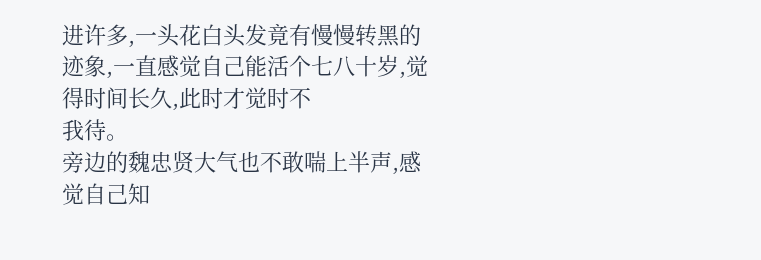进许多,一头花白头发竟有慢慢转黑的迹象,一直感觉自己能活个七八十岁,觉得时间长久,此时才觉时不
我待。
旁边的魏忠贤大气也不敢喘上半声,感觉自己知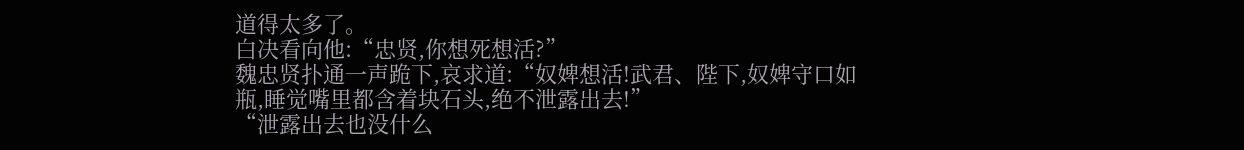道得太多了。
白决看向他:“忠贤,你想死想活?”
魏忠贤扑通一声跪下,哀求道:“奴婢想活!武君、陛下,奴婢守口如瓶,睡觉嘴里都含着块石头,绝不泄露出去!”
“泄露出去也没什么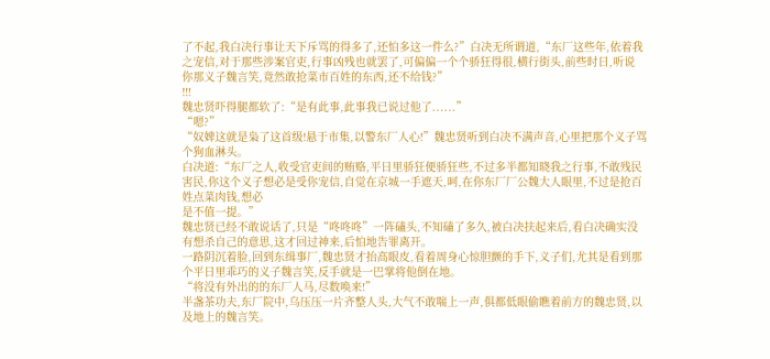了不起,我白决行事让天下斥骂的得多了,还怕多这一件么?”白决无所谓道,“东厂这些年,依着我之宠信,对于那些涉案官吏,行事凶残也就罢了,可偏偏一个个骄狂得很,横行街头,前些时日,听说
你那义子魏言笑,竟然敢抢菜市百姓的东西,还不给钱?”
!!!
魏忠贤吓得腿都软了:“是有此事,此事我已说过他了......”
“嗯?”
“奴婢这就是枭了这首级!悬于市集,以警东厂人心!”魏忠贤听到白决不满声音,心里把那个义子骂个狗血淋头。
白决道:“东厂之人,收受官吏间的贿赂,平日里骄狂便骄狂些,不过多半都知晓我之行事,不敢残民害民,你这个义子想必是受你宠信,自觉在京城一手遮天,呵,在你东厂厂公魏大人眼里,不过是抢百姓点菜肉钱,想必
是不值一提。”
魏忠贤已经不敢说话了,只是“咚咚咚”一阵磕头,不知磕了多久,被白决扶起来后,看白决确实没有想杀自己的意思,这才回过神来,后怕地告罪离开。
一路阴沉着脸,回到东缉事厂,魏忠贤才抬高眼皮,看着周身心惊胆颤的手下,义子们,尤其是看到那个平日里乖巧的义子魏言笑,反手就是一巴掌将他倒在地。
“将没有外出的的东厂人马,尽数唤来!”
半盏茶功夫,东厂院中,乌压压一片齐整人头,大气不敢喘上一声,俱都低眼偷瞧着前方的魏忠贤,以及地上的魏言笑。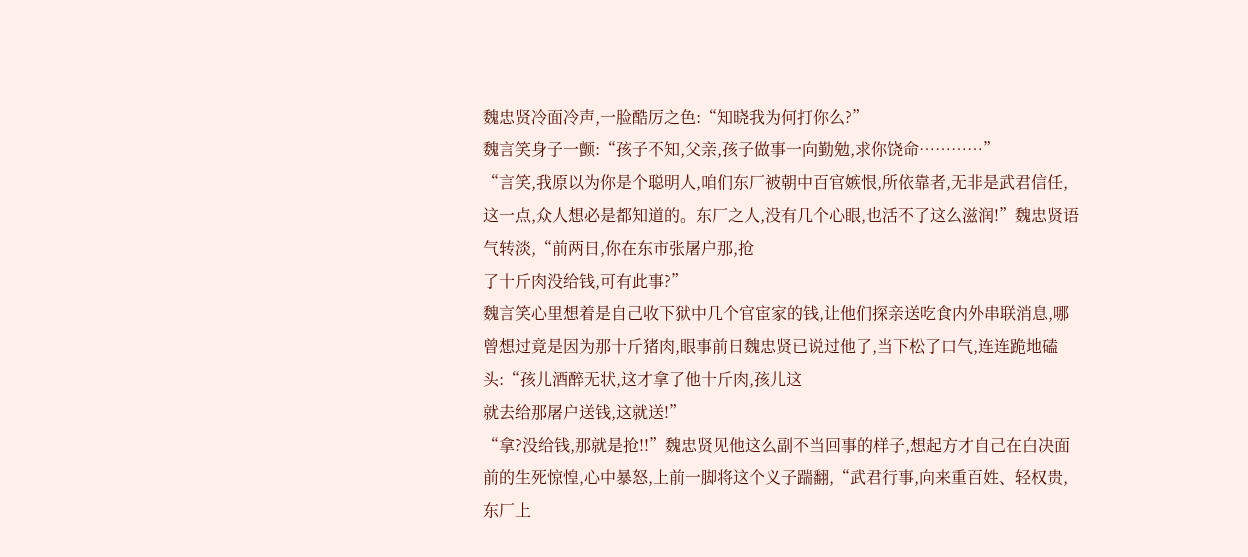魏忠贤冷面冷声,一脸酷厉之色:“知晓我为何打你么?”
魏言笑身子一颤:“孩子不知,父亲,孩子做事一向勤勉,求你饶命…………”
“言笑,我原以为你是个聪明人,咱们东厂被朝中百官嫉恨,所依靠者,无非是武君信任,这一点,众人想必是都知道的。东厂之人,没有几个心眼,也活不了这么滋润!”魏忠贤语气转淡,“前两日,你在东市张屠户那,抢
了十斤肉没给钱,可有此事?”
魏言笑心里想着是自己收下狱中几个官宦家的钱,让他们探亲送吃食内外串联消息,哪曾想过竟是因为那十斤猪肉,眼事前日魏忠贤已说过他了,当下松了口气,连连跪地磕头:“孩儿酒醉无状,这才拿了他十斤肉,孩儿这
就去给那屠户送钱,这就送!”
“拿?没给钱,那就是抢!!”魏忠贤见他这么副不当回事的样子,想起方才自己在白决面前的生死惊惶,心中暴怒,上前一脚将这个义子踹翻,“武君行事,向来重百姓、轻权贵,东厂上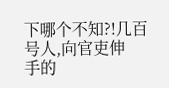下哪个不知?!几百号人,向官吏伸
手的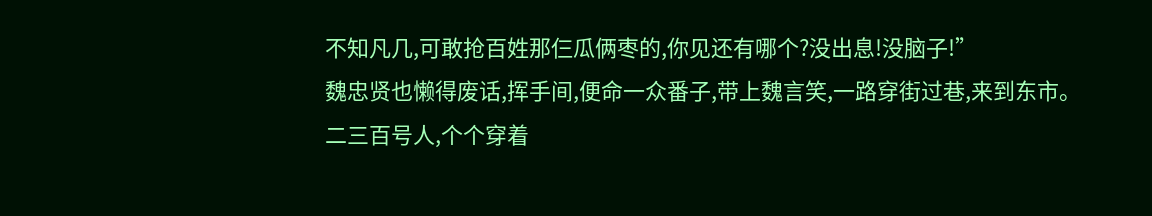不知凡几,可敢抢百姓那仨瓜俩枣的,你见还有哪个?没出息!没脑子!”
魏忠贤也懒得废话,挥手间,便命一众番子,带上魏言笑,一路穿街过巷,来到东市。
二三百号人,个个穿着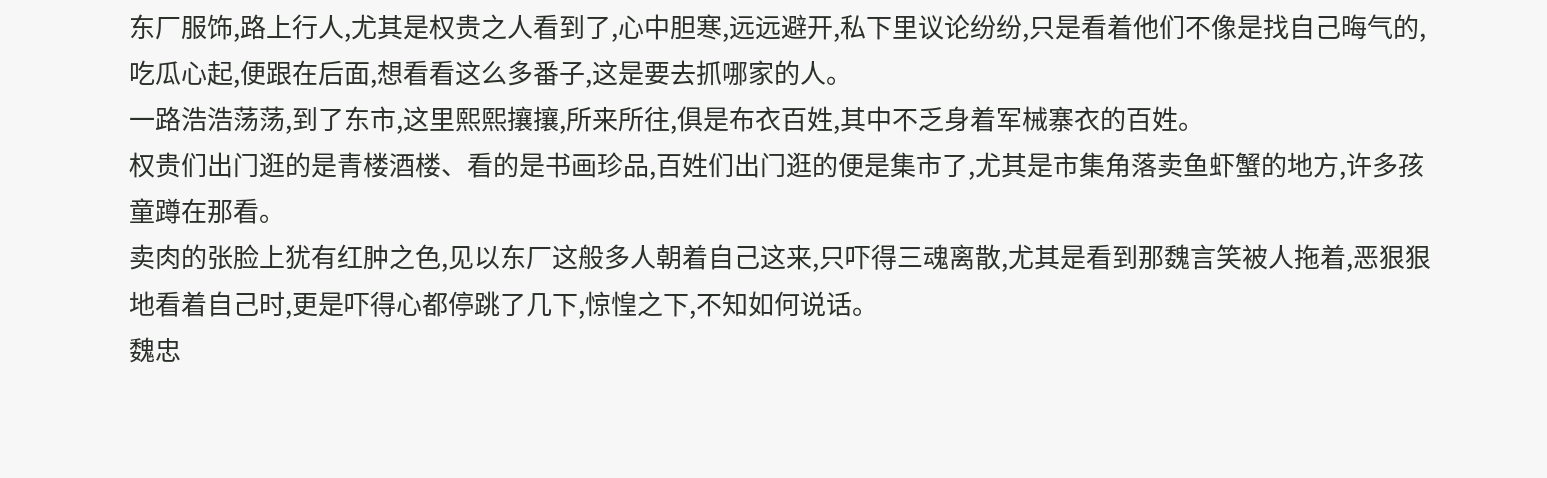东厂服饰,路上行人,尤其是权贵之人看到了,心中胆寒,远远避开,私下里议论纷纷,只是看着他们不像是找自己晦气的,吃瓜心起,便跟在后面,想看看这么多番子,这是要去抓哪家的人。
一路浩浩荡荡,到了东市,这里熙熙攘攘,所来所往,俱是布衣百姓,其中不乏身着军械寨衣的百姓。
权贵们出门逛的是青楼酒楼、看的是书画珍品,百姓们出门逛的便是集市了,尤其是市集角落卖鱼虾蟹的地方,许多孩童蹲在那看。
卖肉的张脸上犹有红肿之色,见以东厂这般多人朝着自己这来,只吓得三魂离散,尤其是看到那魏言笑被人拖着,恶狠狠地看着自己时,更是吓得心都停跳了几下,惊惶之下,不知如何说话。
魏忠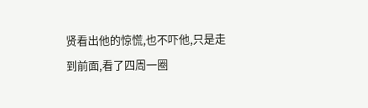贤看出他的惊慌,也不吓他,只是走到前面,看了四周一圈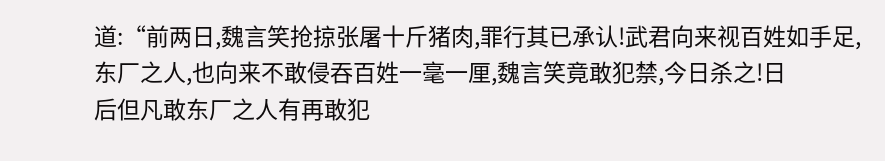道:“前两日,魏言笑抢掠张屠十斤猪肉,罪行其已承认!武君向来视百姓如手足,东厂之人,也向来不敢侵吞百姓一毫一厘,魏言笑竟敢犯禁,今日杀之!日
后但凡敢东厂之人有再敢犯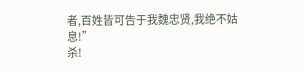者,百姓皆可告于我魏忠贤,我绝不姑息!”
杀!